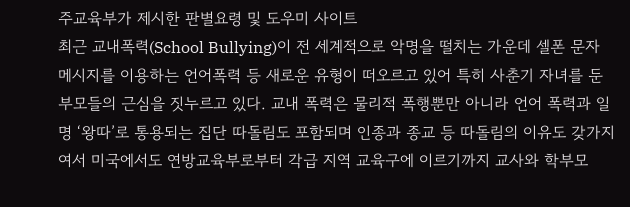주교육부가 제시한 판별요령 및 도우미 사이트
최근 교내폭력(School Bullying)이 전 세계적으로 악명을 떨치는 가운데 셀폰 문자 메시지를 이용하는 언어폭력 등 새로운 유형이 떠오르고 있어 특히 사춘기 자녀를 둔 부모들의 근심을 짓누르고 있다. 교내 폭력은 물리적 폭행뿐만 아니라 언어 폭력과 일명 ‘왕따’로 통용되는 집단 따돌림도 포함되며 인종과 종교 등 따돌림의 이유도 갖가지여서 미국에서도 연방교육부로부터 각급 지역 교육구에 이르기까지 교사와 학부모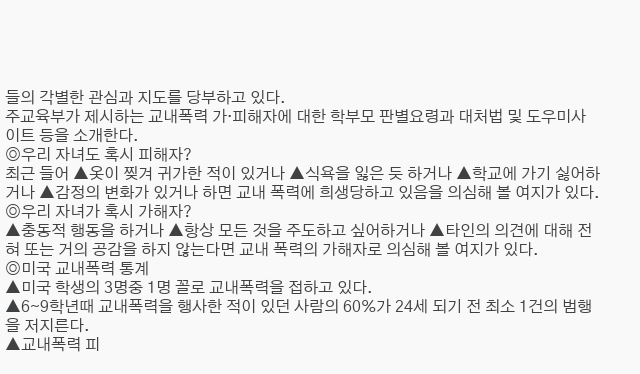들의 각별한 관심과 지도를 당부하고 있다.
주교육부가 제시하는 교내폭력 가·피해자에 대한 학부모 판별요령과 대처법 및 도우미사이트 등을 소개한다.
◎우리 자녀도 혹시 피해자?
최근 들어 ▲옷이 찢겨 귀가한 적이 있거나 ▲식욕을 잃은 듯 하거나 ▲학교에 가기 싫어하거나 ▲감정의 변화가 있거나 하면 교내 폭력에 희생당하고 있음을 의심해 볼 여지가 있다.
◎우리 자녀가 혹시 가해자?
▲충동적 행동을 하거나 ▲항상 모든 것을 주도하고 싶어하거나 ▲타인의 의견에 대해 전혀 또는 거의 공감을 하지 않는다면 교내 폭력의 가해자로 의심해 볼 여지가 있다.
◎미국 교내폭력 통계
▲미국 학생의 3명중 1명 꼴로 교내폭력을 접하고 있다.
▲6∼9학년때 교내폭력을 행사한 적이 있던 사람의 60%가 24세 되기 전 최소 1건의 범행을 저지른다.
▲교내폭력 피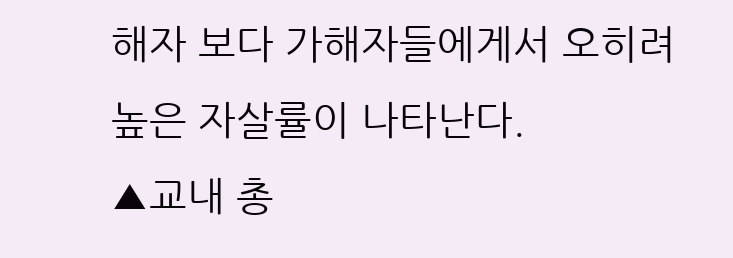해자 보다 가해자들에게서 오히려 높은 자살률이 나타난다.
▲교내 총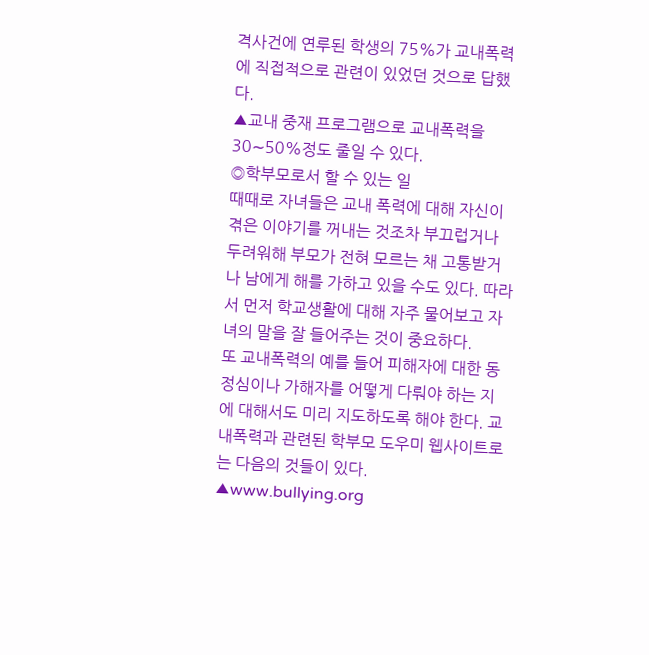격사건에 연루된 학생의 75%가 교내폭력에 직접적으로 관련이 있었던 것으로 답했다.
▲교내 중재 프로그램으로 교내폭력을 30∼50%정도 줄일 수 있다.
◎학부모로서 할 수 있는 일
때때로 자녀들은 교내 폭력에 대해 자신이 겪은 이야기를 꺼내는 것조차 부끄럽거나 두려워해 부모가 전혀 모르는 채 고통받거나 남에게 해를 가하고 있을 수도 있다. 따라서 먼저 학교생활에 대해 자주 물어보고 자녀의 말을 잘 들어주는 것이 중요하다.
또 교내폭력의 예를 들어 피해자에 대한 동정심이나 가해자를 어떻게 다뤄야 하는 지에 대해서도 미리 지도하도록 해야 한다. 교내폭력과 관련된 학부모 도우미 웹사이트로는 다음의 것들이 있다. ▲www.bullying.org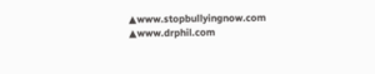▲www.stopbullyingnow.com ▲www.drphil.com